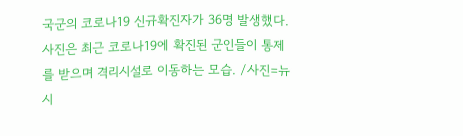국군의 코로나19 신규확진자가 36명 발생했다. 사진은 최근 코로나19에 확진된 군인들이 통제를 받으며 격리시설로 이동하는 모습. /사진=뉴시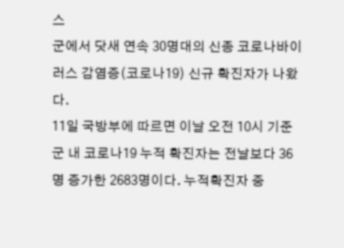스
군에서 닷새 연속 30명대의 신종 코로나바이러스 감염증(코로나19) 신규 확진자가 나왔다.
11일 국방부에 따르면 이날 오전 10시 기준 군 내 코로나19 누적 확진자는 전날보다 36명 증가한 2683명이다. 누적확진자 중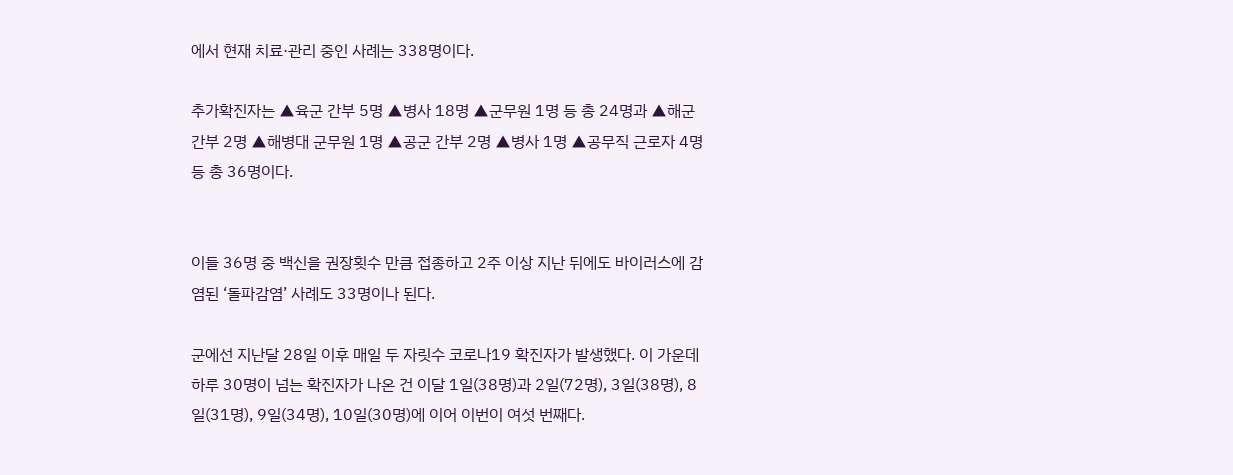에서 현재 치료·관리 중인 사례는 338명이다.

추가확진자는 ▲육군 간부 5명 ▲병사 18명 ▲군무원 1명 등 총 24명과 ▲해군 간부 2명 ▲해병대 군무원 1명 ▲공군 간부 2명 ▲병사 1명 ▲공무직 근로자 4명 등 총 36명이다.


이들 36명 중 백신을 권장횟수 만큼 접종하고 2주 이상 지난 뒤에도 바이러스에 감염된 ‘돌파감염’ 사례도 33명이나 된다.

군에선 지난달 28일 이후 매일 두 자릿수 코로나19 확진자가 발생했다. 이 가운데 하루 30명이 넘는 확진자가 나온 건 이달 1일(38명)과 2일(72명), 3일(38명), 8일(31명), 9일(34명), 10일(30명)에 이어 이번이 여섯 번째다.